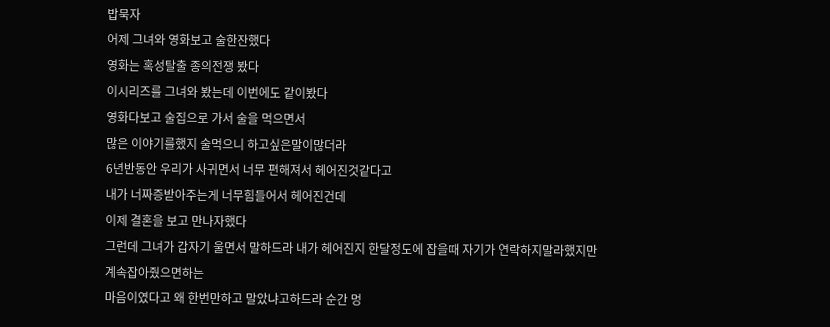밥묵자
어제 그녀와 영화보고 술한잔했다
영화는 혹성탈출 종의전쟁 봤다
이시리즈를 그녀와 봤는데 이번에도 같이봤다
영화다보고 술집으로 가서 술을 먹으면서
많은 이야기를했지 술먹으니 하고싶은말이많더라
6년반동안 우리가 사귀면서 너무 편해져서 헤어진것같다고
내가 너짜증받아주는게 너무힘들어서 헤어진건데
이제 결혼을 보고 만나자했다
그런데 그녀가 갑자기 울면서 말하드라 내가 헤어진지 한달정도에 잡을때 자기가 연락하지말라했지만 계속잡아줬으면하는
마음이였다고 왜 한번만하고 말았냐고하드라 순간 멍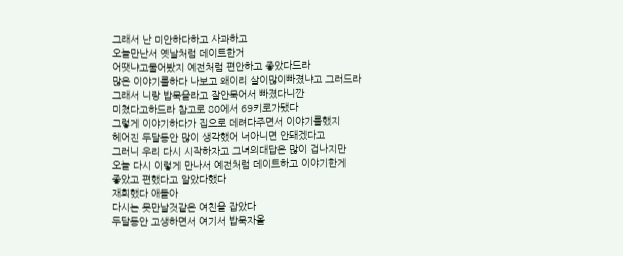그래서 난 미안하다하고 사과하고
오늘만난서 옛날처럼 데이트한거
어땟냐고물어봤지 예전처럼 편안하고 좋았다드라
많은 이야기를하다 나보고 왜이리 살이많이빠졌냐고 그러드라
그래서 니랑 밥묵을라고 잘안묵어서 빠졌다니깐
미쳤다고하드라 참고로 80에서 69키로가됐다
그렇게 이야기하다가 집으로 데려다주면서 이야기를했지
헤어진 두달동안 많이 생각했어 너아니면 안돼겠다고
그러니 우리 다시 시작하자고 그녀의대답은 많이 겁나지만
오늘 다시 이렇게 만나서 예전처럼 데이트하고 이야기한게
좋았고 편했다고 알았다했다
재회했다 애들아
다시는 못만날것같은 여친을 잡았다
두달동안 고생하면서 여기서 밥묵자올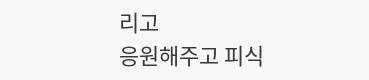리고
응원해주고 피식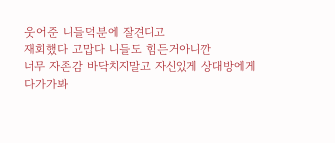웃어준 니들덕분에 잘견디고
재회했다 고맙다 니들도 힘든거아니깐
너무 자존감 바닥치지말고 자신있게 상대방에게
다가가봐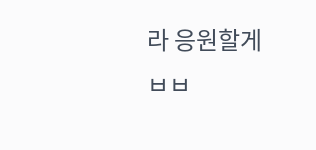라 응원할게
ㅂㅂ